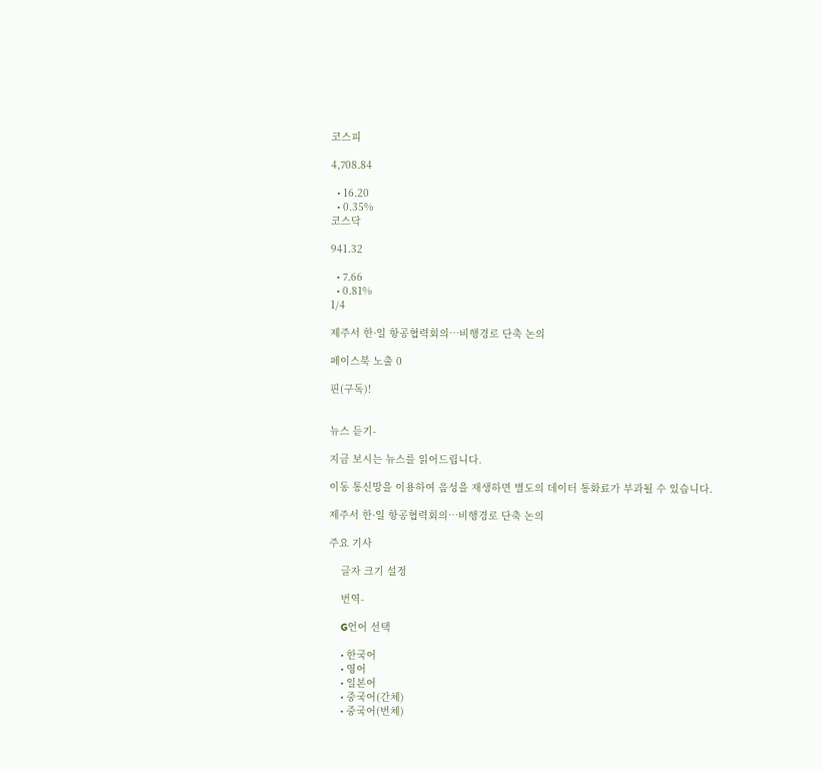코스피

4,708.84

  • 16.20
  • 0.35%
코스닥

941.32

  • 7.66
  • 0.81%
1/4

제주서 한·일 항공협력회의…비행경로 단축 논의

페이스북 노출 0

핀(구독)!


뉴스 듣기-

지금 보시는 뉴스를 읽어드립니다.

이동 통신망을 이용하여 음성을 재생하면 별도의 데이터 통화료가 부과될 수 있습니다.

제주서 한·일 항공협력회의…비행경로 단축 논의

주요 기사

    글자 크기 설정

    번역-

    G언어 선택

    • 한국어
    • 영어
    • 일본어
    • 중국어(간체)
    • 중국어(번체)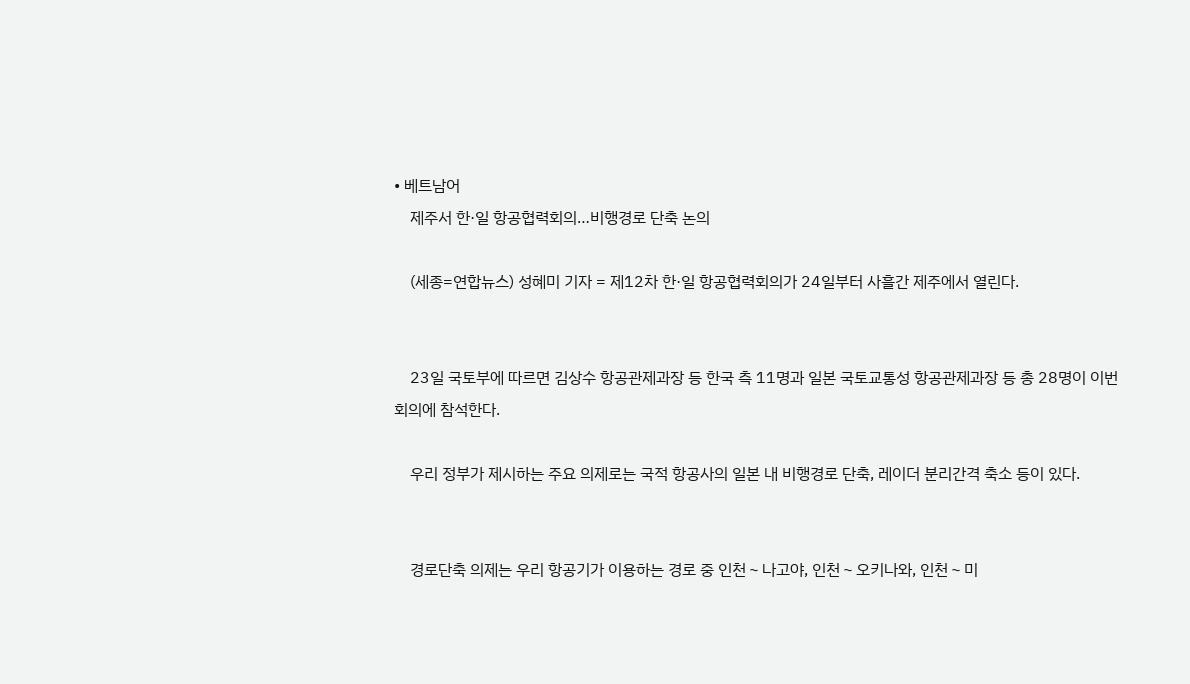• 베트남어
    제주서 한·일 항공협력회의…비행경로 단축 논의

    (세종=연합뉴스) 성혜미 기자 = 제12차 한·일 항공협력회의가 24일부터 사흘간 제주에서 열린다.


    23일 국토부에 따르면 김상수 항공관제과장 등 한국 측 11명과 일본 국토교통성 항공관제과장 등 총 28명이 이번 회의에 참석한다.

    우리 정부가 제시하는 주요 의제로는 국적 항공사의 일본 내 비행경로 단축, 레이더 분리간격 축소 등이 있다.


    경로단축 의제는 우리 항공기가 이용하는 경로 중 인천∼나고야, 인천∼오키나와, 인천∼미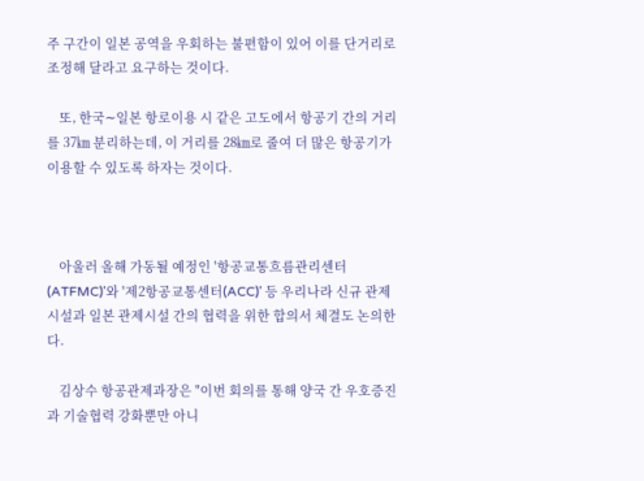주 구간이 일본 공역을 우회하는 불편함이 있어 이를 단거리로 조정해 달라고 요구하는 것이다.

    또, 한국∼일본 항로이용 시 같은 고도에서 항공기 간의 거리를 37㎞ 분리하는데, 이 거리를 28㎞로 줄여 더 많은 항공기가 이용할 수 있도록 하자는 것이다.



    아울러 올해 가동될 예정인 '항공교통흐름관리센터(ATFMC)'와 '제2항공교통센터(ACC)' 등 우리나라 신규 관제시설과 일본 관제시설 간의 협력을 위한 합의서 체결도 논의한다.

    김상수 항공관제과장은 "이번 회의를 통해 양국 간 우호증진과 기술협력 강화뿐만 아니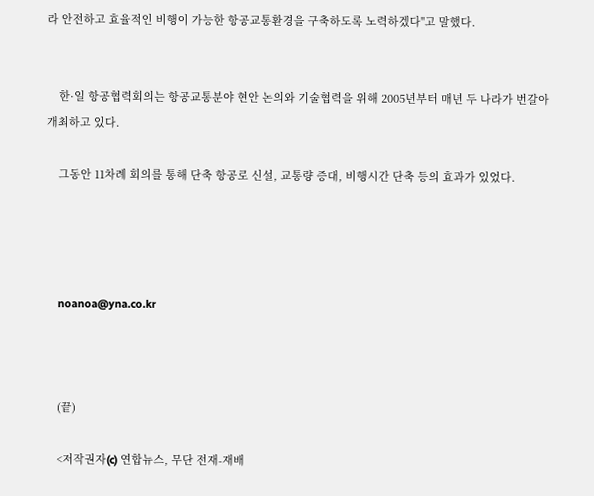라 안전하고 효율적인 비행이 가능한 항공교통환경을 구축하도록 노력하겠다"고 말했다.


    한·일 항공협력회의는 항공교통분야 현안 논의와 기술협력을 위해 2005년부터 매년 두 나라가 번갈아 개최하고 있다.

    그동안 11차례 회의를 통해 단축 항공로 신설, 교통량 증대, 비행시간 단축 등의 효과가 있었다.




    noanoa@yna.co.kr



    (끝)

    <저작권자(c) 연합뉴스, 무단 전재-재배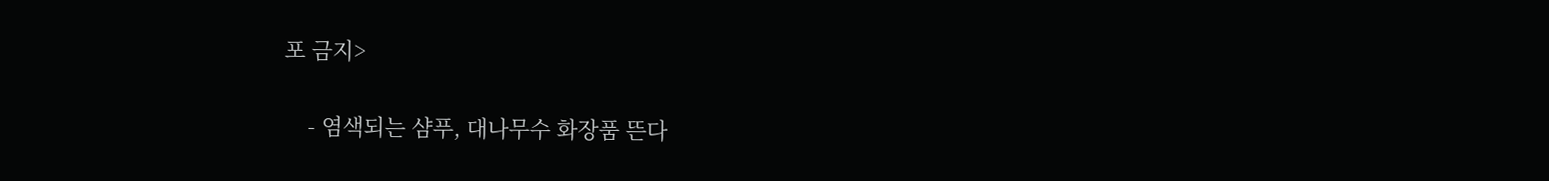포 금지>

    - 염색되는 샴푸, 대나무수 화장품 뜬다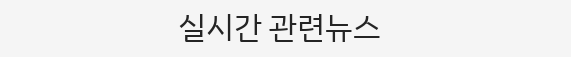실시간 관련뉴스